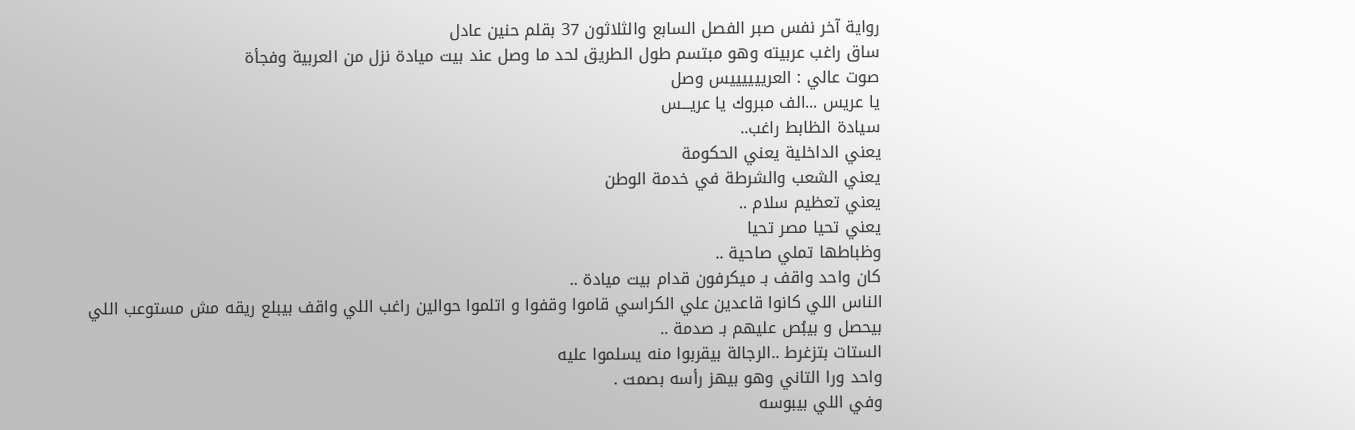رواية آخر نفس صبر الفصل السابع والثلاثون 37 بقلم حنين عادل
ساق راغب عربيته وهو مبتسم طول الطريق لحد ما وصل عند بيت ميادة نزل من العربية وفجأة
صوت عالي : العرييييييس وصل
يا عريس ...الف مبروك يا عريـــس
سيادة الظابط راغب..
يعني الداخلية يعني الحكومة
يعني الشعب والشرطة في خدمة الوطن
يعني تعظيم سلام ..
يعني تحيا مصر تحيا
وظباطها تملي صاحية ..
كان واحد واقف بـ ميكرفون قدام بيت ميادة ..
الناس اللي كانوا قاعدين علي الكراسي قاموا وقفوا و اتلموا حوالين راغب اللي واقف بيبلع ريقه مش مستوعب اللي بيحصل و بيبُص عليهم بـ صدمة ..
الستات بتزغرط ..الرجالة بيقربوا منه يسلموا عليه
واحد ورا التاني وهو بيهز رأسه بصمت .
وفي اللي بيبوسه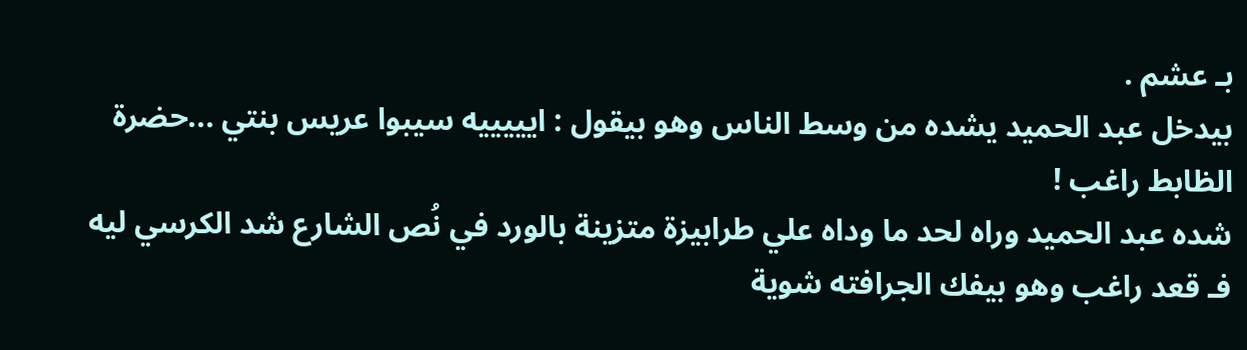بـ عشم .
بيدخل عبد الحميد يشده من وسط الناس وهو بيقول : ايييييه سيبوا عريس بنتي ...حضرة الظابط راغب !
شده عبد الحميد وراه لحد ما وداه علي طرابيزة متزينة بالورد في نُص الشارع شد الكرسي ليه فـ قعد راغب وهو بيفك الجرافته شوية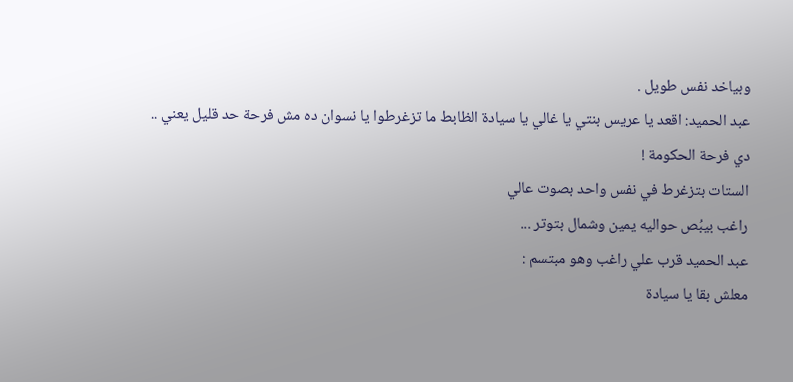وبياخد نفس طويل .
عبد الحميد: اقعد يا عريس بنتي يا غالي يا سيادة الظابط ما تزغرطوا يا نسوان ده مش فرحة حد قليل يعني ..
دي فرحة الحكومة !
الستات بتزغرط في نفس واحد بصوت عالي
راغب بيبُص حواليه يمين وشمال بتوتر ...
عبد الحميد قرب علي راغب وهو مبتسم :
معلش بقا يا سيادة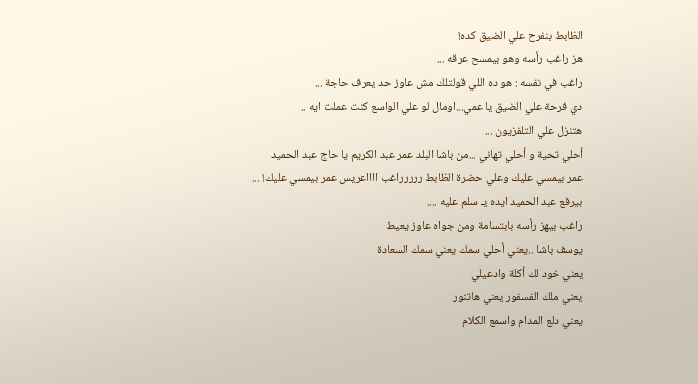الظابط بنفرح علي الضيق كده!
هز راغب رأسه وهو بيمسح عرقه ...
راغب في نفسه : هو ده اللي قولتلك مش عاوز حد يعرف حاجة ...
دي فرحة علي الضيق يا عمي...اومال لو علي الواسع كنت عملت ايه ..
هتنزل علي التلفزيون ...
أحلي تحية و أحلي تهاني ...من باشا البلد عمر عبد الكريم يا حاج عبد الحميد
عمر بيمسي عليك وعلي حضرة الظابط ررررراغب ااااعريس عمر بيمسي عليك! ...
بيرفع عبد الحميد ايده يـ سلم عليه ....
راغب بيهز رأسه بابتسامة ومن جواه عاوز يعيط
يوسف باشا ..يعني أحلي سمك يعني سمك السعادة
يعني خود لك أكلة وادعيلي
يعني ملك الفسفور يعني هاتنور
يعني دلع المدام واسمع الكلام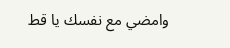وامضي مع نفسك يا قط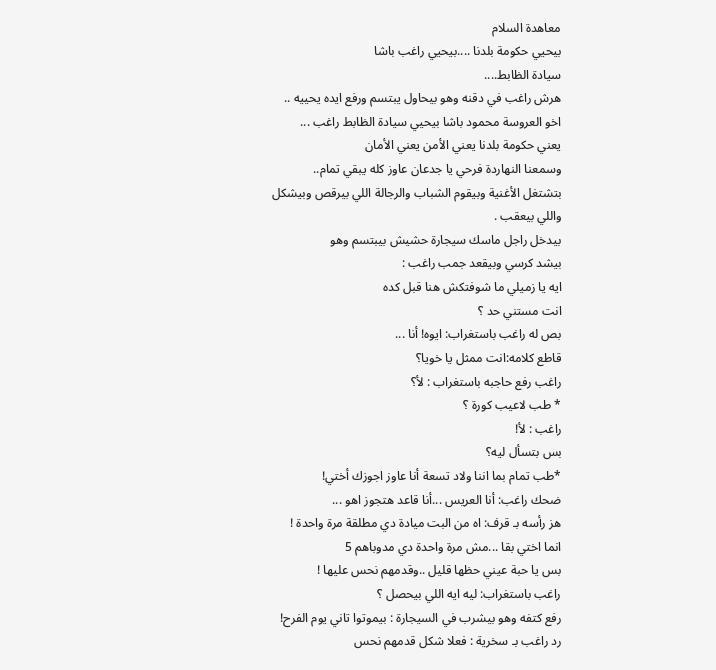معاهدة السلام
بيحيي حكومة بلدنا ....بيحيي راغب باشا
سيادة الظابط....
هرش راغب في دقنه وهو بيحاول يبتسم ورفع ايده يحييه ..
اخو العروسة محمود باشا بيحيي سيادة الظابط راغب ...
يعني حكومة بلدنا يعني الأمن يعني الأمان
وسمعنا النهاردة فرحي يا جدعان عاوز كله يبقي تمام..
بتشتغل الأغنية وبيقوم الشباب والرجالة اللي بيرقص وبيشكل واللي بيعقب .
بيدخل راجل ماسك سيجارة حشيش بيبتسم وهو
بيشد كرسي وبيقعد جمب راغب :
ايه يا زميلي ما شوفتكش هنا قبل كده
انت مستني حد ؟
بص له راغب باستغراب: ايوه! أنا ...
قاطع كلامه:انت ممثل يا خويا؟
راغب رفع حاجبه باستغراب : لأ؟
* طب لاعيب كورة ؟
راغب : لأ!
بس بتسأل ليه؟
*طب تمام بما اننا ولاد تسعة أنا عاوز اجوزك أختي!
ضحك راغب: أنا العريس ...أنا قاعد هتجوز اهو ...
هز رأسه بـ قرف: اه من البت ميادة دي مطلقة مرة واحدة !
انما اختي بقا ...مش مرة واحدة دي مدوباهم 5
بس يا حبة عيني حظها قليل ..وقدمهم نحس عليها !
راغب باستغراب: ليه ايه اللي بيحصل ؟
رفع كتفه وهو بيشرب في السيجارة : بيموتوا تاني يوم الفرح!
رد راغب بـ سخرية : فعلا شكل قدمهم نحس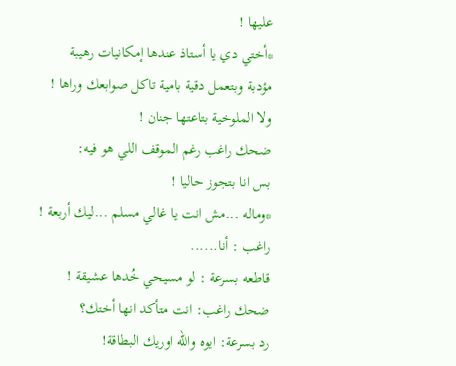عليها !
*أختي دي يا أستاذ عندها إمكانيات رهيبة
مؤدبة وبتعمل دقية بامية تاكل صوابعك وراها !
ولا الملوخية بتاعتها جنان !
ضحك راغب رغم الموقف اللي هو فيه:
بس انا بتجوز حاليا !
*وماله ...مش انت يا غالي مسلم ...ليك أربعة !
راغب : أنا......
قاطعه بسرعة : لو مسيحي خُدها عشيقة !
ضحك راغب: انت متأكد انها أختك؟
رد بسرعة: ايوه والله اوريك البطاقة!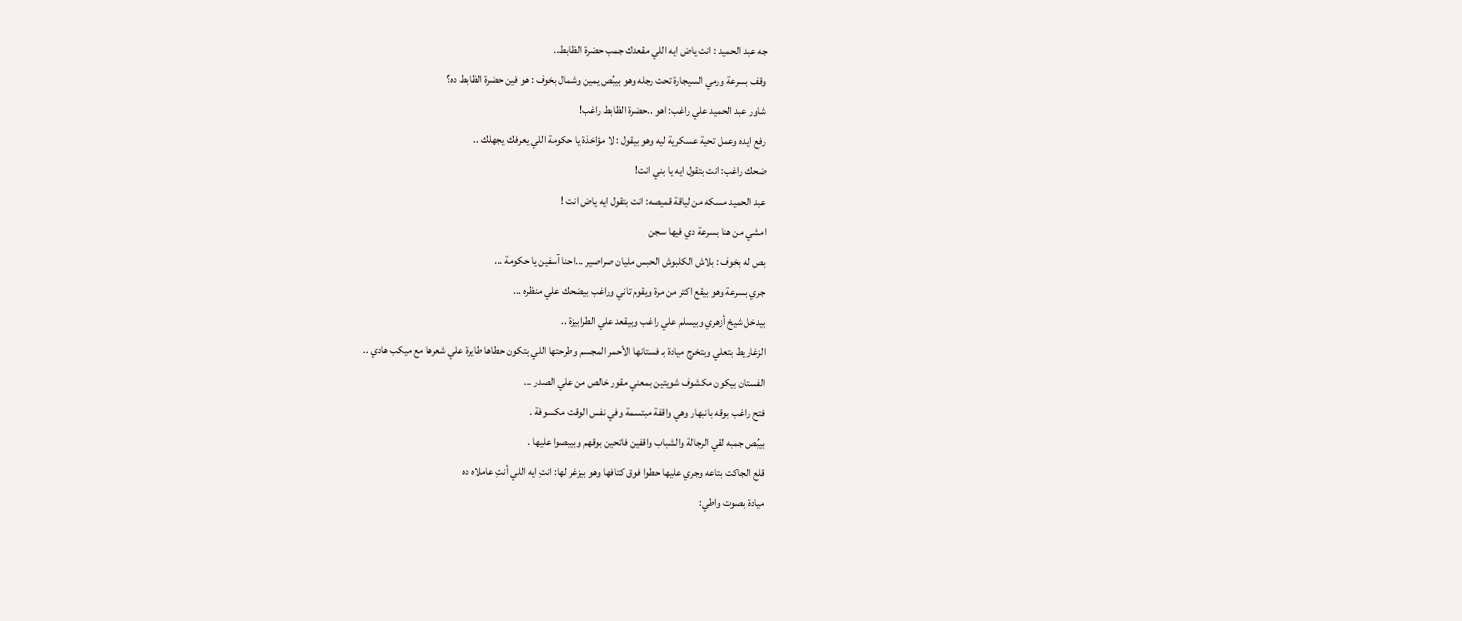جه عبد الحميد : انت ياض ايه اللي مقعدك جمب حضرة الظابط..
وقف بسرعة ورمي السيجارة تحت رجله وهو بيبُص يمين وشمال بخوف : هو فين حضرة الظابط ده؟
شاور عبد الحميد علي راغب: اهو ..حضرة الظابط راغب!
رفع ايده وعمل تحية عسكرية ليه وهو بيقول : لا مؤاخذة يا حكومة اللي يعرفك يجهلك ..
ضحك راغب: انت بتقول ايه يا بني انت!
عبد الحميد مسكه من لياقة قميصه: انت بتقول ايه ياض انت !
امشي من هنا بسرعة دي فيها سجن
بص له بخوف : بلاش الكلبوش الحبس مليان صراصير ...احنا آسفين يا حكومة ...
جري بسرعة وهو بيقع اكتر من مرة ويقوم تاني وراغب بيضحك علي منظره ...
بيدخل شيخ أزهري وبيسلم علي راغب وبيقعد علي الطرابيزة ..
الزغاريط بتعلي وبتخرج ميادة بـ فستانها الأحمر المجسم وطرحتها اللي بتكون حطاها طايرة علي شعرها مع ميكب هادي ..
الفستان بيكون مكشوف شويتين بمعني مقور خالص من علي الصدر ...
فتح راغب بوقه بانبهار وهي واقفة مبتسمة وفي نفس الوقت مكسوفة .
بيبُص جمبه لقي الرجالة والشباب واقفين فاتحين بوقهم وبيبصوا عليها .
قلع الجاكت بتاعه وجري عليها حطوا فوق كتافها وهو بيزغر لها: انتِ ايه اللي أنتِ عاملاه ده
ميادة بصوت واطي: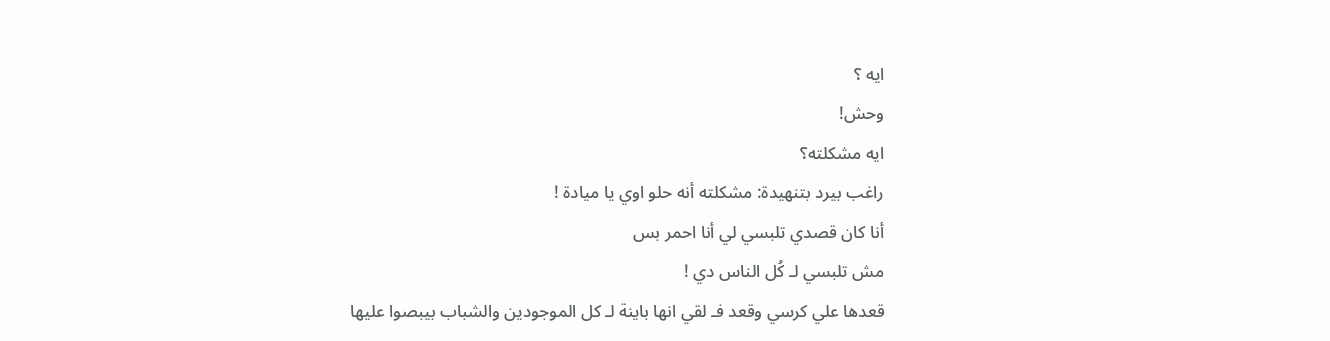ايه ؟
وحش!
ايه مشكلته؟
راغب بيرد بتنهيدة: مشكلته أنه حلو اوي يا ميادة !
أنا كان قصدي تلبسي لي أنا احمر بس
مش تلبسي لـ كُل الناس دي !
قعدها علي كرسي وقعد فـ لقي انها باينة لـ كل الموجودين والشباب بيبصوا عليها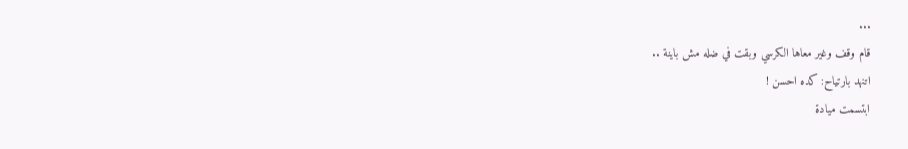...
قام وقف وغير معاها الكرسي وبقت في ضله مش باينة ..
اتنهد بارتياح: كده احسن !
ابتسمت ميادة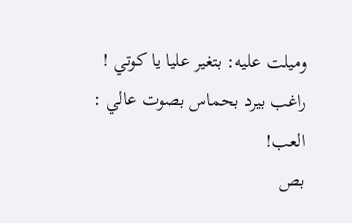وميلت عليه: بتغير عليا يا كوتي !
راغب بيرد بحماس بصوت عالي : العب!
بص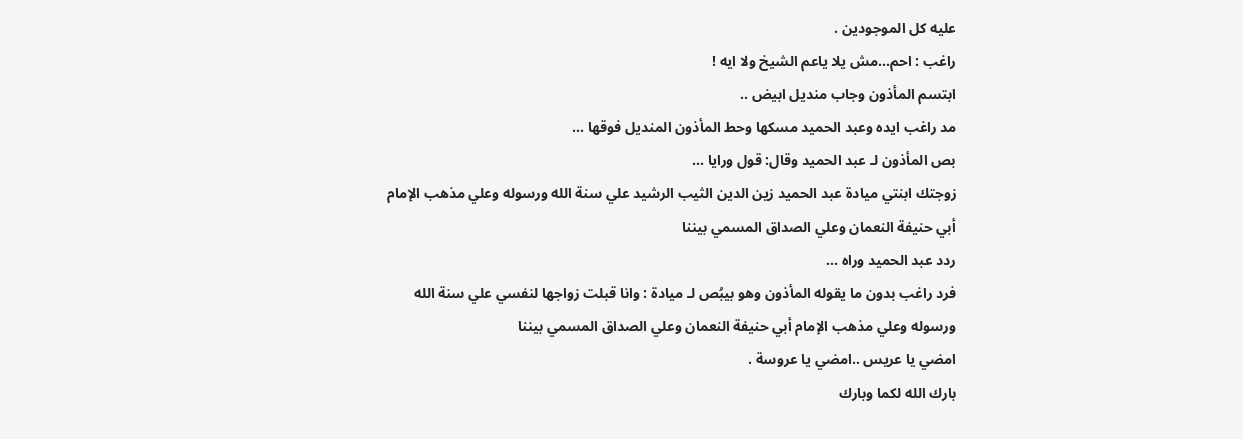عليه كل الموجودين .
راغب : احم...مش يلا ياعم الشيخ ولا ايه !
ابتسم المأذون وجاب منديل ابيض ..
مد راغب ايده وعبد الحميد مسكها وحط المأذون المنديل فوقها ...
بص المأذون لـ عبد الحميد وقال: قول ورايا ...
زوجتك ابنتي ميادة عبد الحميد زين الدين الثيب الرشيد علي سنة الله ورسوله وعلي مذهب الإمام أبي حنيفة النعمان وعلي الصداق المسمي بيننا
ردد عبد الحميد وراه ...
فرد راغب بدون ما يقوله المأذون وهو بيبُص لـ ميادة : وانا قبلت زواجها لنفسي علي سنة الله ورسوله وعلي مذهب الإمام أبي حنيفة النعمان وعلي الصداق المسمي بيننا
امضي يا عريس ..امضي يا عروسة .
بارك الله لكما وبارك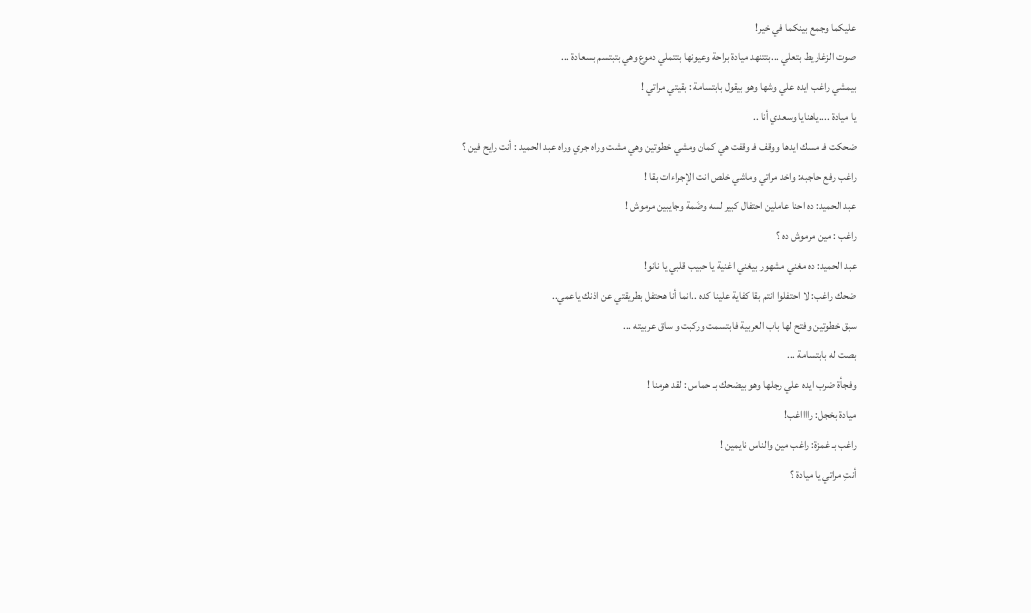عليكما وجمع بينكما في خير!
صوت الزغاريط بتعلي ...بتتنهد ميادة براحة وعيونها بتتملي دموع وهي بتبتسم بسعادة ...
بيمشي راغب ايده علي وشها وهو بيقول بابتسامة : بقيتي مراتي !
يا ميادة ....ياهنايا وسعدي أنا ..
ضحكت فـ مسك ايدها ووقف فـ وقفت هي كمان ومشي خطوتين وهي مشت وراه جري وراه عبد الحميد : أنت رايح فين ؟
راغب رفع حاجبه: واخد مراتي وماشي خلص انت الإجراءات بقا !
عبد الحميد: ده احنا عاملين احتفال كبير لسه وضَمة وجايبين مرموش !
راغب : مين مرموش ده ؟
عبد الحميد: ده مغني مشهور بيغني اغنية يا حبيب قلبي يا نانو!
ضحك راغب: لا احتفلوا انتم بقا كفاية علينا كده ..انما أنا هحتفل بطريقتي عن اذنك ياعمي..
سبق خطوتين وفتح لها باب العربية فابتسمت وركبت و ساق عربيته ...
بصت له بابتسامة ...
وفجأة ضرب ايده علي رجلها وهو بيضحك بـ حماس : لقد هرمنا !
ميادة بخجل: رااااغب!
راغب بـ غمزة: راغب مين والناس نايمين !
أنتِ مراتي يا ميادة ؟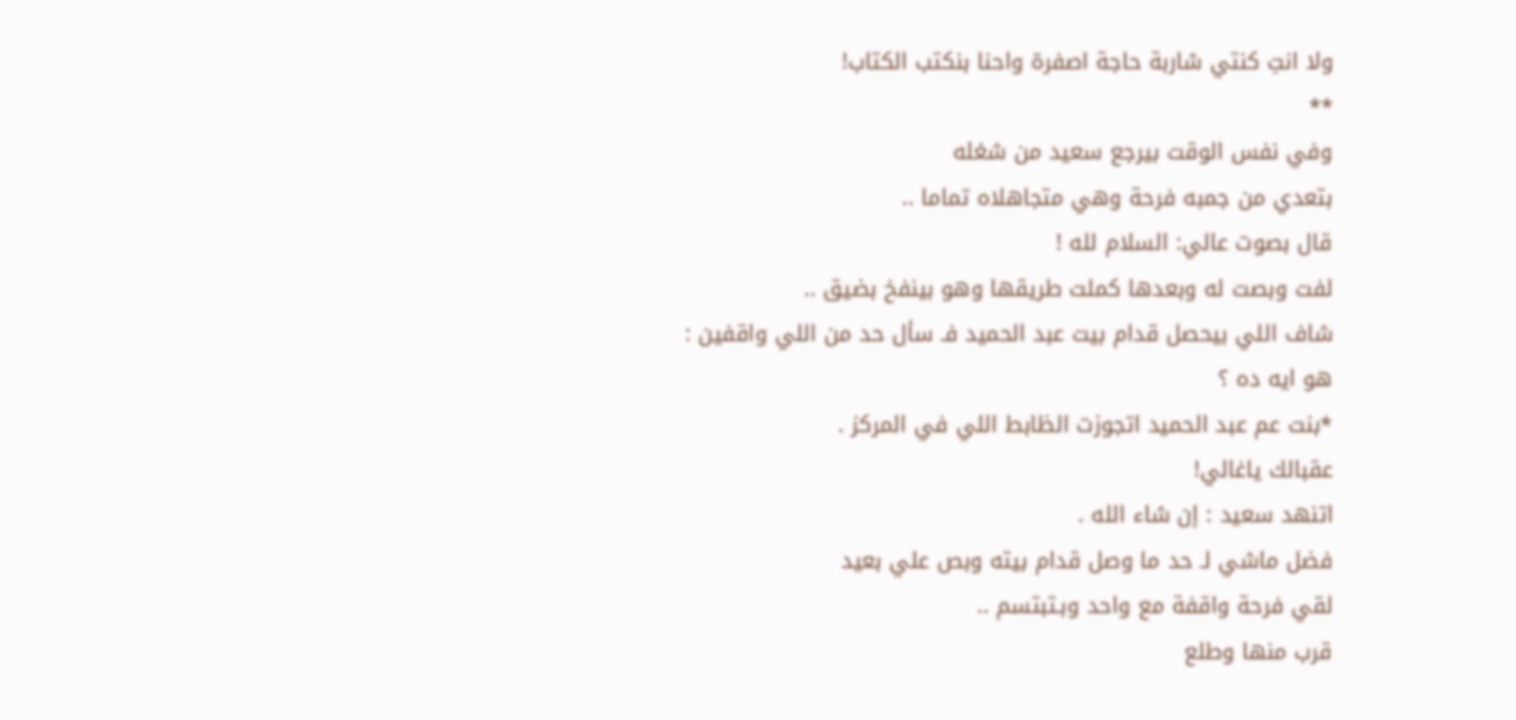ولا انتِ كنتي شاربة حاجة اصفرة واحنا بنكتب الكتاب!
**
وفي نفس الوقت بيرجع سعيد من شغله
بتعدي من جمبه فرحة وهي متجاهلاه تماما ..
قال بصوت عالي: السلام لله !
لفت وبصت له وبعدها كملت طريقها وهو بينفخ بضيق ..
شاف اللي بيحصل قدام بيت عبد الحميد فـ سأل حد من اللي واقفين :
هو ايه ده ؟
*بنت عم عبد الحميد اتجوزت الظابط اللي في المركز .
عقبالك ياغالي!
اتنهد سعيد : إن شاء الله .
فضل ماشي لـ حد ما وصل قدام بيته وبص علي بعيد
لقي فرحة واقفة مع واحد وبـتبتسم ..
قرب منها وطلع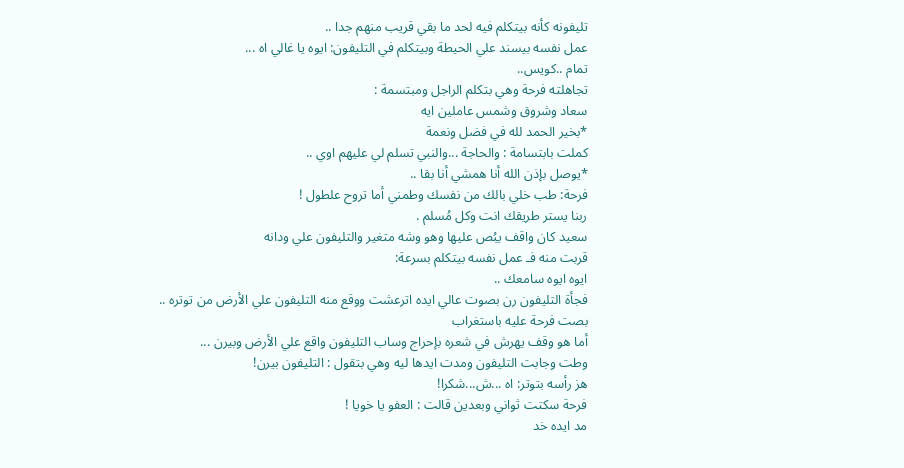تليفونه كأنه بيتكلم فيه لحد ما بقي قريب منهم جدا ..
عمل نفسه بيسند علي الحيطة وبيتكلم في التليفون: ايوه يا غالي اه ...
تمام ..كويس..
تجاهلته فرحة وهي بتكلم الراجل ومبتسمة :
سعاد وشروق وشمس عاملين ايه
*بخير الحمد لله في فضل ونعمة
كملت بابتسامة : والحاجة ...والنبي تسلم لي عليهم اوي ..
*يوصل بإذن الله أنا همشي أنا بقا ..
فرحة: طب خلي بالك من نفسك وطمني أما تروح علطول !
ربنا يستر طريقك انت وكل مُسلم .
سعيد كان واقف يبُص عليها وهو وشه متغير والتليفون علي ودانه
قربت منه فـ عمل نفسه بيتكلم بسرعة:
ايوه ايوه سامعك ..
فجأة التليفون رن بصوت عالي ايده اترعشت ووقع منه التليفون علي الأرض من توتره ..
بصت فرحة عليه باستغراب
أما هو وقف يهرش في شعره بإحراج وساب التليفون واقع علي الأرض وبيرن ...
وطت وجابت التليفون ومدت ايدها ليه وهي بتقول : التليفون بيرن!
هز رأسه بتوتر: اه ...ش...شكرا!
فرحة سكتت ثواني وبعدين قالت : العفو يا خويا !
مد ايده خد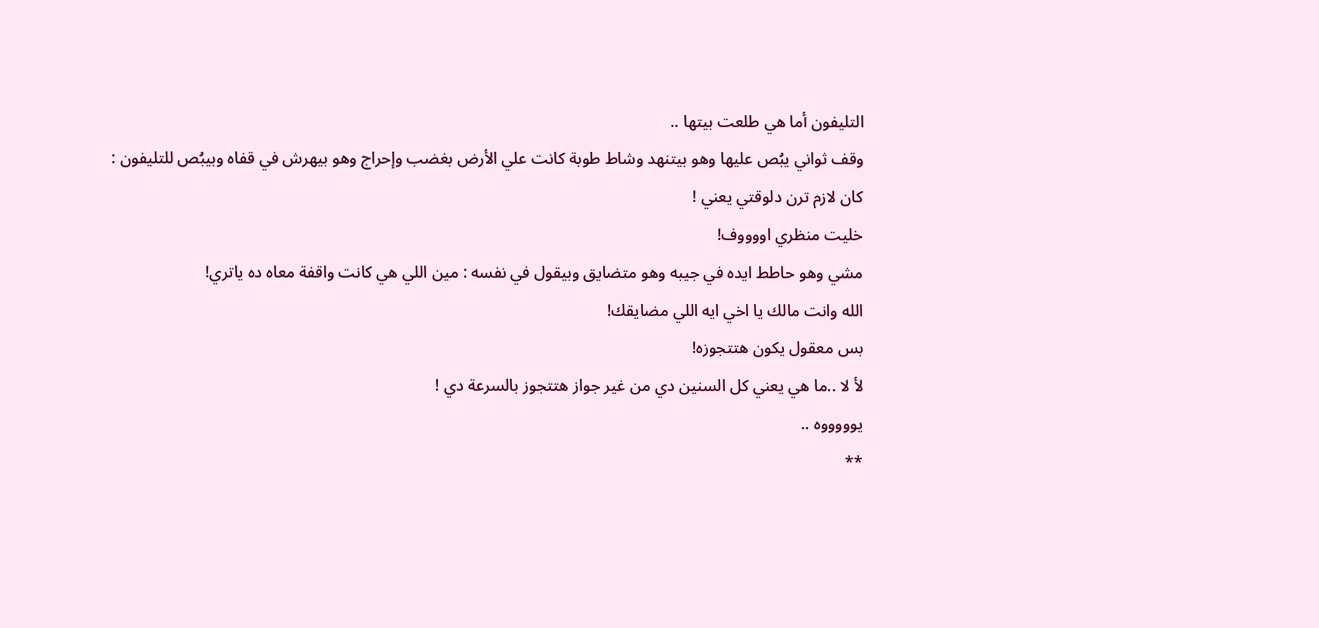التليفون أما هي طلعت بيتها ..
وقف ثواني يبُص عليها وهو بيتنهد وشاط طوبة كانت علي الأرض بغضب وإحراج وهو بيهرش في قفاه وبيبُص للتليفون :
كان لازم ترن دلوقتي يعني !
خليت منظري اووووف!
مشي وهو حاطط ايده في جيبه وهو متضايق وبيقول في نفسه : مين اللي هي كانت واقفة معاه ده ياتري!
الله وانت مالك يا اخي ايه اللي مضايقك!
بس معقول يكون هتتجوزه!
لأ لا ..ما هي يعني كل السنين دي من غير جواز هتتجوز بالسرعة دي !
يوووووه ..
**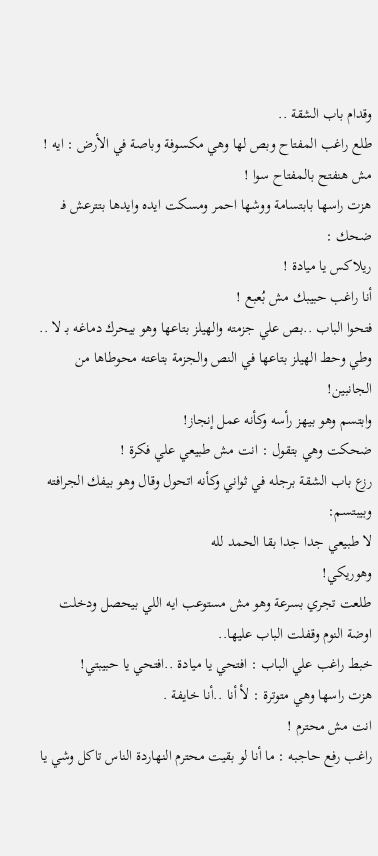وقدام باب الشقة ..
طلع راغب المفتاح وبص لها وهي مكسوفة وباصة في الأرض : ايه !
مش هنفتح بالمفتاح سوا !
هزت راسها بابتسامة ووشها احمر ومسكت ايده وايدها بتترعش فـ ضحك :
ريلاكس يا ميادة !
أنا راغب حبيبك مش بُعبع !
فتحوا الباب ..بص علي جزمته والهيلز بتاعها وهو بيحرك دماغه بـ لا ..
وطي وحط الهيلز بتاعها في النص والجزمة بتاعته محوطاها من الجانبين!
وابتسم وهو بيهز رأسه وكأنه عمل إنجاز!
ضحكت وهي بتقول : انت مش طبيعي علي فكرة !
رزع باب الشقة برجله في ثواني وكأنه اتحول وقال وهو بيفك الجرافته وبيبتسم:
لا طبيعي جدا جدا بقا الحمد لله
وهوريكي!
طلعت تجري بسرعة وهو مش مستوعب ايه اللي بيحصل ودخلت اوضة النوم وقفلت الباب عليها..
خبط راغب علي الباب : افتحي يا ميادة ..افتحي يا حبيبتي!
هزت راسها وهي متوترة : لأ أنا ..أنا خايفة .
انت مش محترم !
راغب رفع حاجبه : ما أنا لو بقيت محترم النهاردة الناس تاكل وشي يا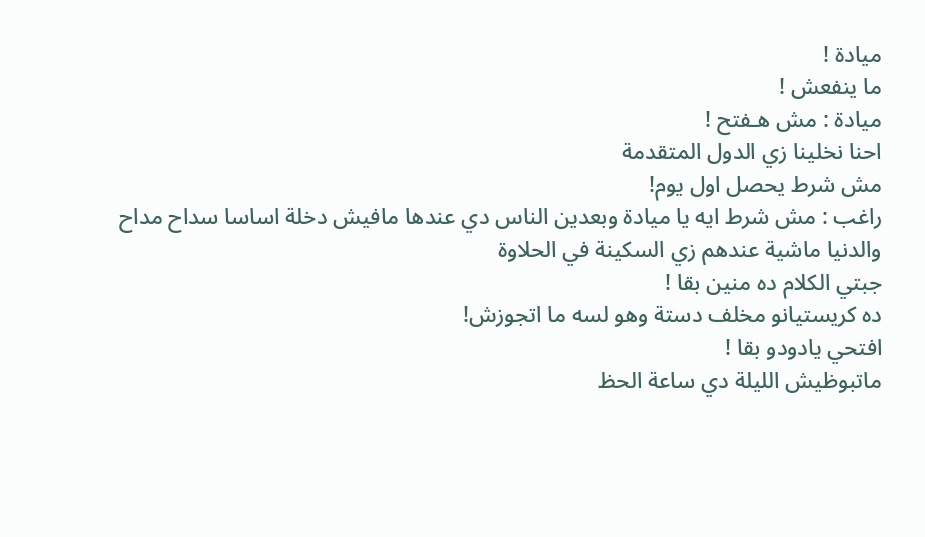ميادة !
ما ينفعش !
ميادة : مش هـفتح !
احنا نخلينا زي الدول المتقدمة
مش شرط يحصل اول يوم!
راغب : مش شرط ايه يا ميادة وبعدين الناس دي عندها مافيش دخلة اساسا سداح مداح والدنيا ماشية عندهم زي السكينة في الحلاوة
جبتي الكلام ده منين بقا !
ده كريستيانو مخلف دستة وهو لسه ما اتجوزش!
افتحي يادودو بقا !
ماتبوظيش الليلة دي ساعة الحظ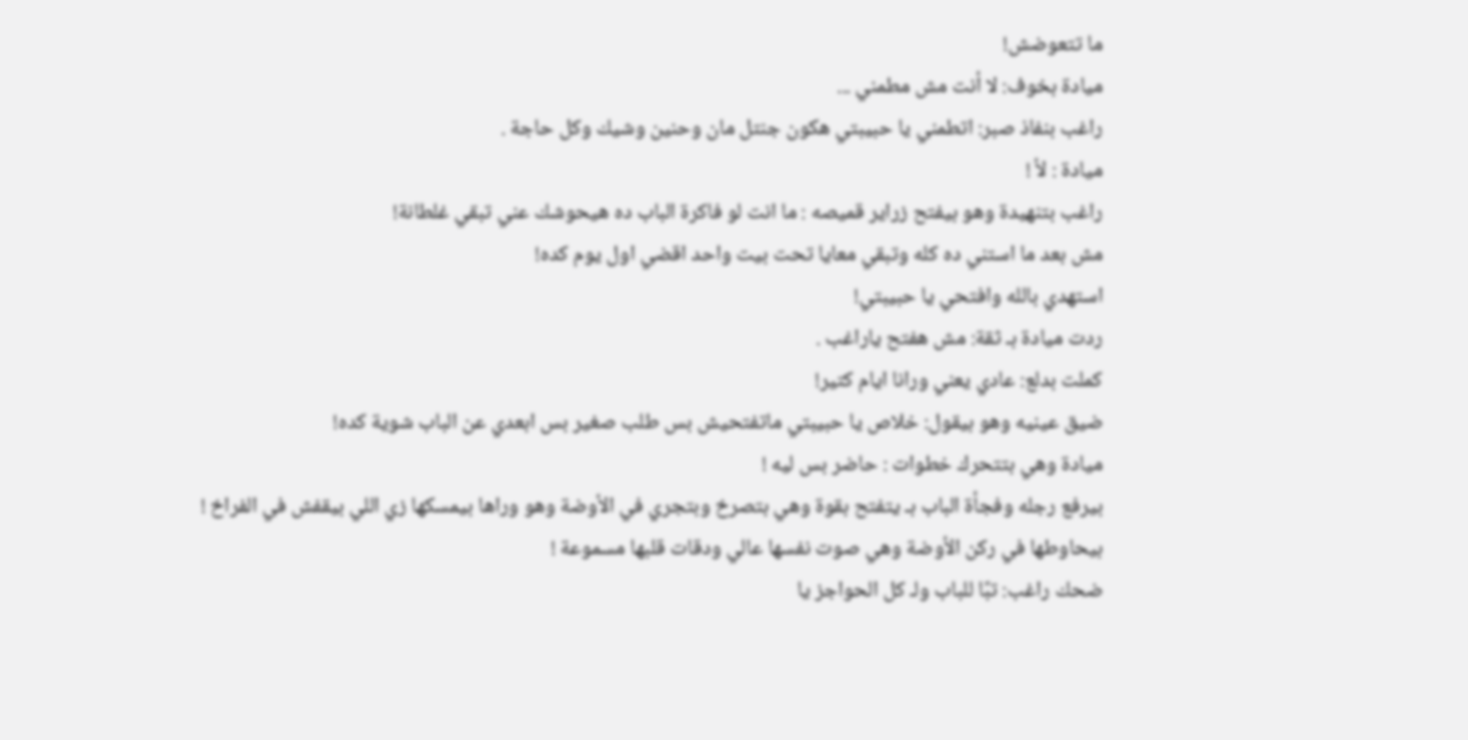ما تتعوضش!
ميادة بخوف: لا أنت مش مطمني ...
راغب بنفاذ صبر: اتطمني يا حبيبتي هكون جنتل مان وحنين وشيك وكل حاجة .
ميادة : لأ !
راغب بتنهيدة وهو بيفتح زراير قميصه : ما انت لو فاكرة الباب ده هيحوشك عني تبقي غلطانة!
مش بعد ما استني ده كله وتبقي معايا تحت بيت واحد اقضي اول يوم كده!
استهدي بالله وافتحي يا حبيبتي!
ردت ميادة بـ ثقة: مش هفتح ياراغب .
كملت بدلع: عادي يعني ورانا ايام كتير!
ضيق عينيه وهو بيقول: خلاص يا حبيبتي ماتفتحيش بس طلب صغير بس ابعدي عن الباب شوية كده!
ميادة وهي بتتحرك خطوات : حاضر بس ليه !
بيرفع رجله وفجأة الباب بـ يتفتح بقوة وهي بتصرخ وبتجري في الأوضة وهو وراها بيمسكها زي اللي بيقفش في الفراخ !
بيحاوطها في ركن الأوضة وهي صوت نفسها عالي ودقات قلبها مسموعة !
ضحك راغب: تبًا للباب ولـ كل الحواجز يا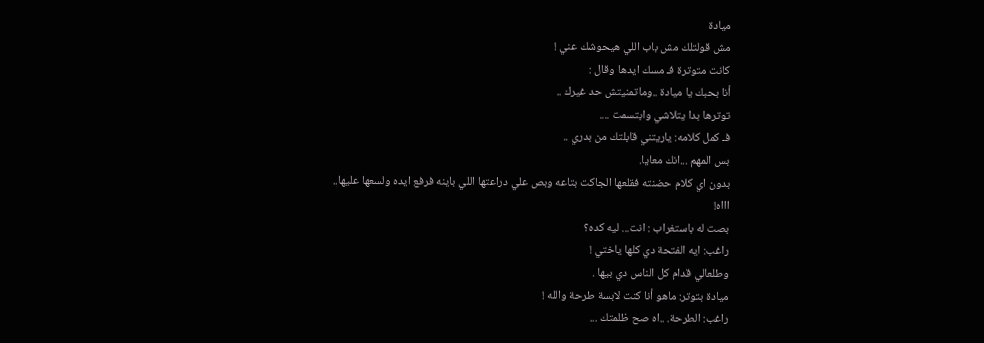ميادة
مش قولتلك مش باب اللي هيحوشك عني !
كانت متوترة فـ مسك ايدها وقال :
أنا بحبك يا ميادة ..وماتمنيتش حد غيرك ..
توترها بدا يتلاشي وابتسمت ....
فـ كمل كلامه: ياريتني قابلتك من بدري ..
بس المهم ...انك معايا.
بدون اي كلام حضنته فقلعها الجاكت بتاعه وبص علي دراعتها اللي باينه فرفع ايده ولسعها عليها..
اااه!
بصت له باستغراب : انت... ليه كده؟
راغب: ايه الفتحة دي كلها ياختي !
وطلعالي قدام كل الناس دي بيها .
ميادة بتوتر: ماهو أنا كنت لابسة طرحة والله !
راغب: الطرحة. ..اه صح ظلمتك ...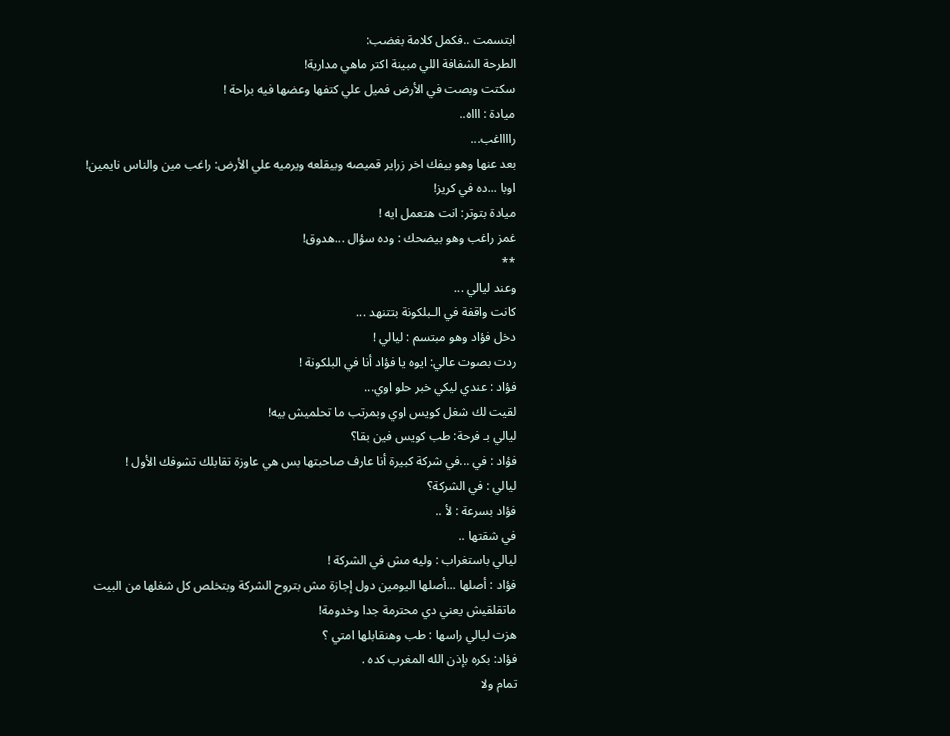ابتسمت ..فكمل كلامة بغضب:
الطرحة الشفافة اللي مبينة اكتر ماهي مدارية!
سكتت وبصت في الأرض فميل علي كتفها وعضها فيه براحة !
ميادة : اااه..
رااااغب...
بعد عنها وهو بيفك اخر زراير قميصه وبيقلعه ويرميه علي الأرض: راغب مين والناس نايمين!
اوبا ...ده في كريز!
ميادة بتوتر: انت هتعمل ايه !
غمز راغب وهو بيضحك : وده سؤال ...هدوق!
**
وعند ليالي ...
كانت واقفة في الـبلكونة بتتنهد ...
دخل فؤاد وهو مبتسم : ليالي !
ردت بصوت عالي: ايوه يا فؤاد أنا في البلكونة !
فؤاد : عندي ليكي خبر حلو اوي...
لقيت لك شغل كويس اوي وبمرتب ما تحلميش بيه!
ليالي بـ فرحة: طب كويس فين بقا؟
فؤاد : في ...في شركة كبيرة أنا عارف صاحبتها بس هي عاوزة تقابلك تشوفك الأول !
ليالي : في الشركة؟
فؤاد بسرعة : لأ ..
في شقتها ..
ليالي باستغراب : وليه مش في الشركة !
فؤاد : أصلها ...أصلها اليومين دول إجازة مش بتروح الشركة وبتخلص كل شغلها من البيت
ماتقلقيش يعني دي محترمة جدا وخدومة!
هزت ليالي راسها : طب وهنقابلها امتي ؟
فؤاد: بكره بإذن الله المغرب كده .
تمام ولا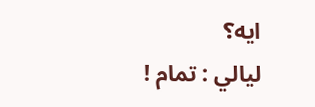ايه؟
ليالي : تمام !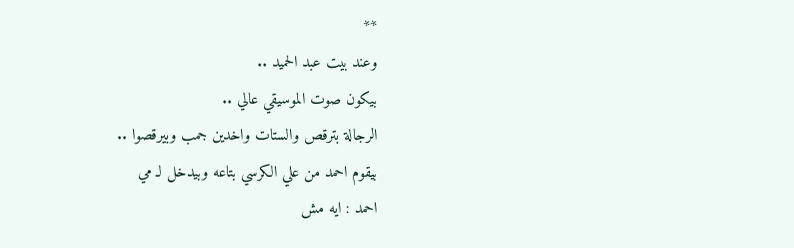**
وعند بيت عبد الحميد ..
بيكون صوت الموسيقي عالي ..
الرجالة بترقص والستات واخدين جمب وبيرقصوا ..
بيقوم احمد من علي الكرسي بتاعه وبيدخل لـ مي
احمد : ايه مش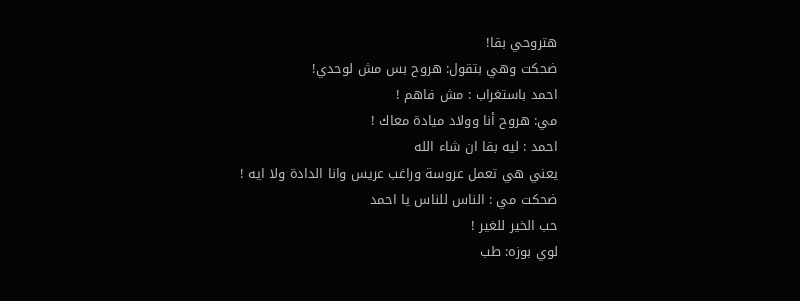هتروحي بقا!
ضحكت وهي بتقول: هروح بس مش لوحدي!
احمد باستغراب : مش فاهم !
مي: هروح أنا وولاد ميادة معاك !
احمد : ليه بقا ان شاء الله
يعني هي تعمل عروسة وراغب عريس وانا الدادة ولا ايه !
ضحكت مي : الناس للناس يا احمد
حب الخير للغير !
لوي بوزه: طب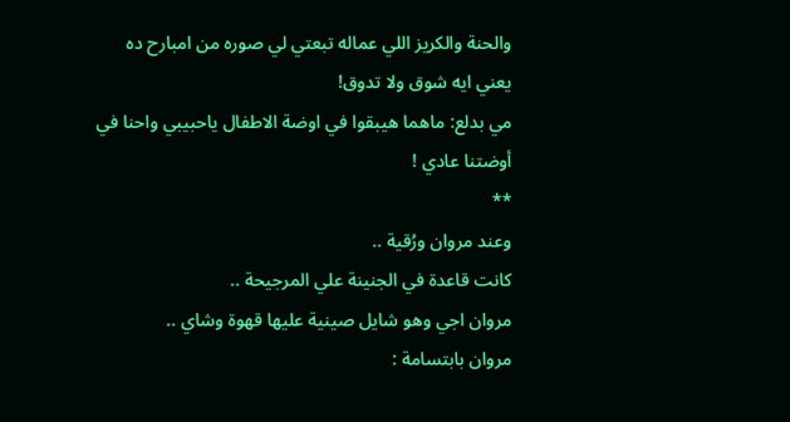والحنة والكريز اللي عماله تبعتي لي صوره من امبارح ده
يعني ايه شوق ولا تدوق!
مي بدلع: ماهما هيبقوا في اوضة الاطفال ياحبيبي واحنا في أوضتنا عادي !
**
وعند مروان ورُقية ..
كانت قاعدة في الجنينة علي المرجيحة ..
مروان اجي وهو شايل صينية عليها قهوة وشاي ..
مروان بابتسامة :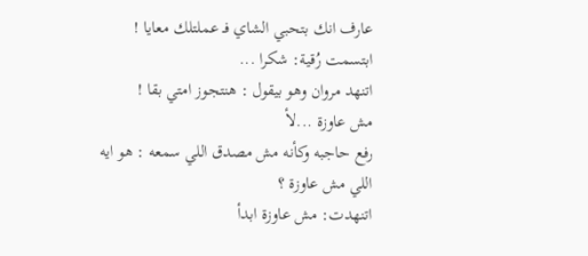عارف انك بتحبي الشاي فـ عملتلك معايا !
ابتسمت رُقية: شكرا ...
اتنهد مروان وهو بيقول : هنتجوز امتي بقا !
مش عاوزة ...لأ
رفع حاجبه وكأنه مش مصدق اللي سمعه : هو ايه اللي مش عاوزة ؟
اتنهدت: مش عاوزة ابدأ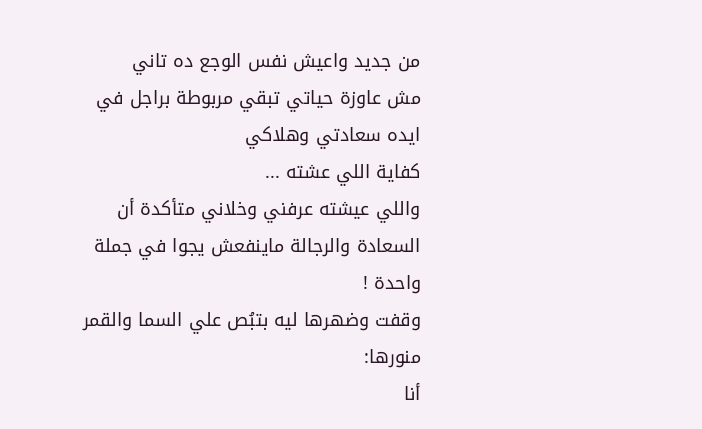من جديد واعيش نفس الوجع ده تاني
مش عاوزة حياتي تبقي مربوطة براجل في ايده سعادتي وهلاكي
كفاية اللي عشته ...
واللي عيشته عرفني وخلاني متأكدة أن السعادة والرجالة ماينفعش يجوا في جملة واحدة !
وقفت وضهرها ليه بتبُص علي السما والقمر منورها:
أنا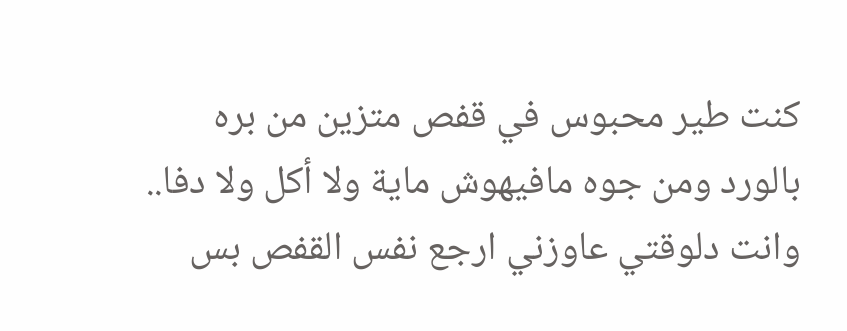كنت طير محبوس في قفص متزين من بره بالورد ومن جوه مافيهوش ماية ولا أكل ولا دفا..
وانت دلوقتي عاوزني ارجع نفس القفص بس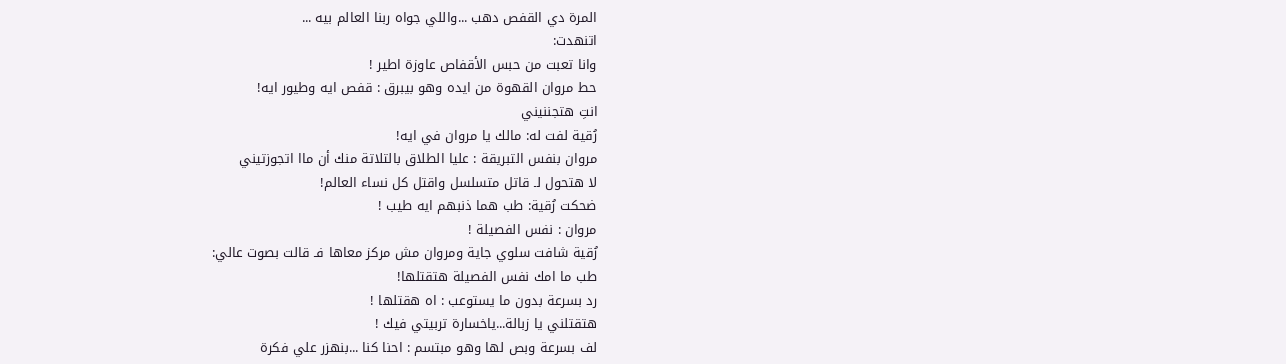المرة دي القفص دهب ...واللي جواه ربنا العالم بيه ...
اتنهدت:
وانا تعبت من حبس الأقفاص عاوزة اطير !
حط مروان القهوة من ايده وهو بيبرق : قفص ايه وطيور ايه!
انتِ هتجننيني
رُقية لفت له: مالك يا مروان في ايه!
مروان بنفس التبريقة : عليا الطلاق بالتلاتة منك أن ماا اتجوزتيني
لا هتحول لـ قاتل متسلسل واقتل كل نساء العالم!
ضحكت رُقية: طب هما ذنبهم ايه طيب !
مروان : نفس الفصيلة !
رُقية شافت سلوي جاية ومروان مش مركز معاها فـ قالت بصوت عالي:
طب ما امك نفس الفصيلة هتقتلها!
رد بسرعة بدون ما يستوعب : اه هقتلها !
هتقتلني يا زبالة...ياخسارة تربيتي فيك !
لف بسرعة وبص لها وهو مبتسم : احنا كنا ...بنهزر علي فكرة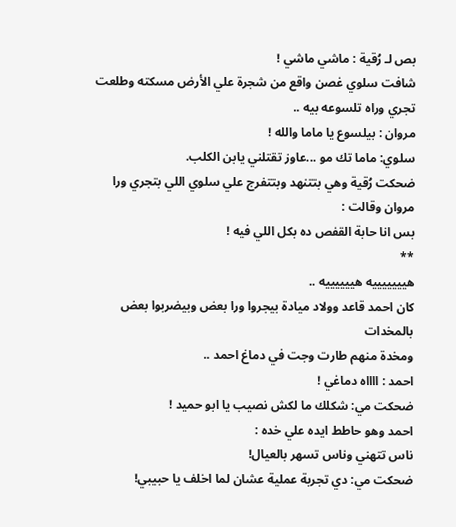بص لـ رُقية : ماشي ماشي !
شافت سلوي غصن واقع من شجرة علي الأرض مسكته وطلعت تجري وراه تلسوعه بيه ..
مروان : بيلسوع يا ماما والله !
سلوي: ماما تك مو ...عاوز تقتلني يابن الكلب.
ضحكت رُقية وهي بتتنهد وبتتفرج علي سلوي اللي بتجري ورا مروان وقالت :
بس انا حابة القفص ده بكل اللي فيه !
**
هيييييييه هييييييه ..
كان احمد قاعد وولاد ميادة بيجروا ورا بعض وبيضربوا بعض بالمخدات
ومخدة منهم طارت وجت في دماغ احمد ..
احمد : ااااه دماغي !
ضحكت مي: شكلك ما لكش نصيب يا ابو حميد !
احمد وهو حاطط ايده علي خده :
ناس تتهني وناس تسهر بالعيال!
ضحكت مي: دي تجربة عملية عشان لما اخلف يا حبيبي!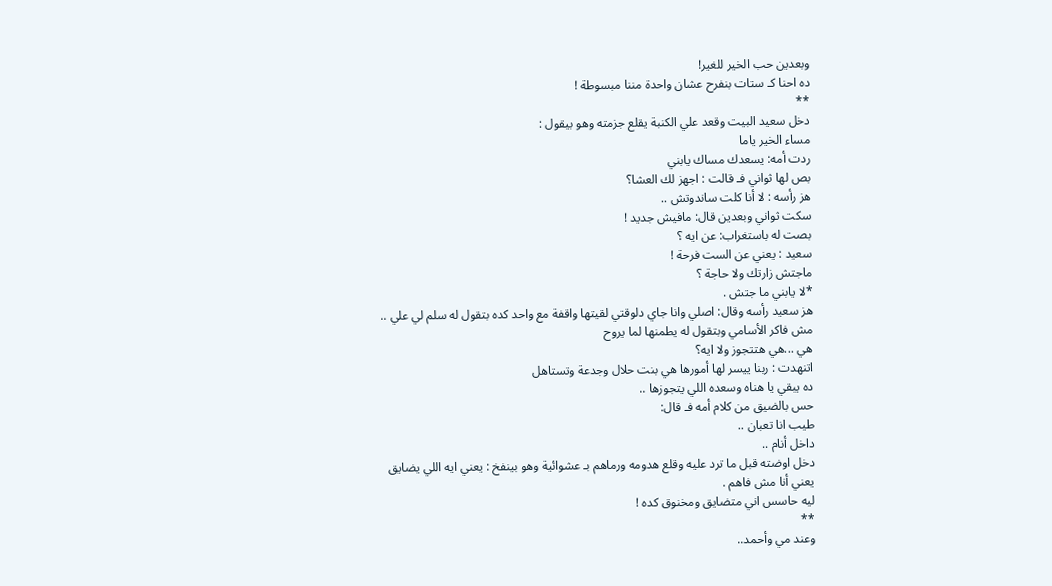وبعدين حب الخير للغير!
ده احنا كـ ستات بنفرح عشان واحدة مننا مبسوطة !
**
دخل سعيد البيت وقعد علي الكنبة يقلع جزمته وهو بيقول :
مساء الخير ياما
ردت أمه: يسعدك مساك يابني
بص لها ثواني فـ قالت : اجهز لك العشا؟
هز رأسه : لا أنا كلت ساندوتش ..
سكت ثواني وبعدين قال: مافيش جديد !
بصت له باستغراب: عن ايه ؟
سعيد : يعني عن الست فرحة !
ماجتش زارتك ولا حاجة ؟
*لا يابني ما جتش .
هز سعيد رأسه وقال: اصلي وانا جاي دلوقتي لقيتها واقفة مع واحد كده بتقول له سلم لي علي ..
مش فاكر الأسامي وبتقول له يطمنها لما يروح
هي ...هي هتتجوز ولا ايه؟
اتنهدت : ربنا ييسر لها أمورها هي بنت حلال وجدعة وتستاهل
ده يبقي يا هناه وسعده اللي يتجوزها ..
حس بالضيق من كلام أمه فـ قال:
طيب انا تعبان ..
داخل أنام ..
دخل اوضته قبل ما ترد عليه وقلع هدومه ورماهم بـ عشوائية وهو بينفخ : يعني ايه اللي يضايق يعني أنا مش فاهم .
ليه حاسس اني متضايق ومخنوق كده !
**
وعند مي وأحمد..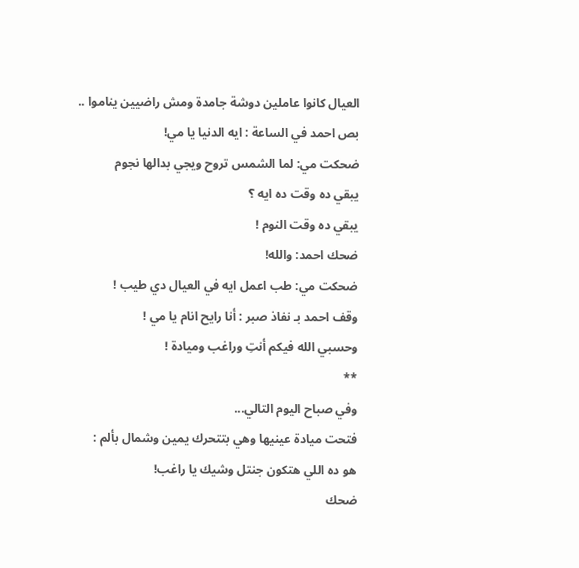العيال كانوا عاملين دوشة جامدة ومش راضيين يناموا ..
بص احمد في الساعة : ايه الدنيا يا مي!
ضحكت مي: لما الشمس تروح ويجي بدالها نجوم
يبقي ده وقت ده ايه ؟
يبقي ده وقت النوم !
ضحك احمد: والله!
ضحكت مي: طب اعمل ايه في العيال دي طيب !
وقف احمد بـ نفاذ صبر : أنا رايح انام يا مي !
وحسبي الله فيكم أنتِ وراغب وميادة !
**
وفي صباح اليوم التالي...
فتحت ميادة عينيها وهي بتتحرك يمين وشمال بألم :
هو ده اللي هتكون جنتل وشيك يا راغب!
ضحك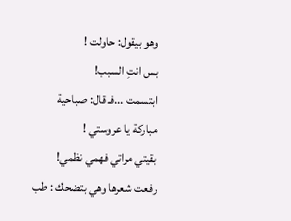وهو بيقول: حاولت !
بس انتِ السبب!
ابتسمت ...فـ قال: صباحية مباركة يا عروستي !
بقيتي مراتي فهمي نظمي!
رفعت شعرها وهي بتضحك : طب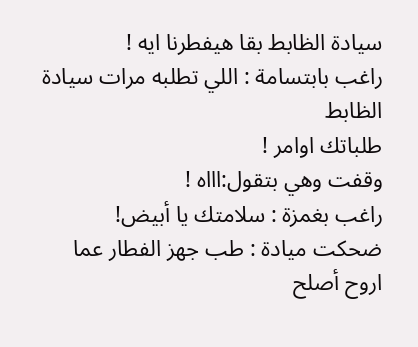سيادة الظابط بقا هيفطرنا ايه !
راغب بابتسامة : اللي تطلبه مرات سيادة الظابط
طلباتك اوامر !
وقفت وهي بتقول:اااه !
راغب بغمزة : سلامتك يا أبيض!
ضحكت ميادة : طب جهز الفطار عما اروح أصلح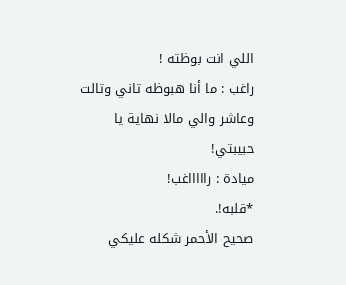اللي انت بوظته !
راغب : ما أنا هبوظه تاني وتالت وعاشر والي مالا نهاية يا حبيبتي!
ميادة : راااااغب!
*قلبه!.
صحيح الأحمر شكله عليكي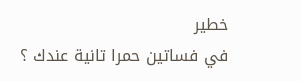خطير
في فساتين حمرا تانية عندك ؟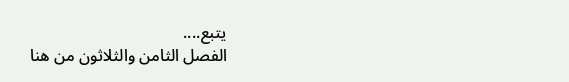يتبع....
الفصل الثامن والثلاثون من هنا